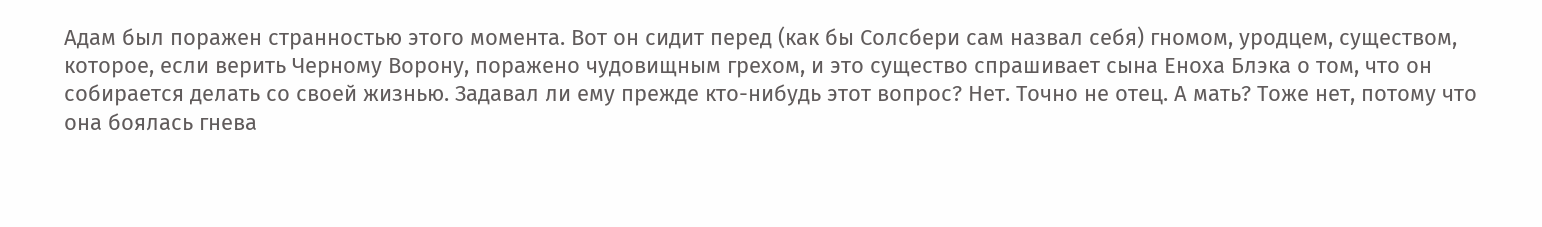Адам был поражен странностью этого момента. Вот он сидит перед (как бы Солсбери сам назвал себя) гномом, уродцем, существом, которое, если верить Черному Ворону, поражено чудовищным грехом, и это существо спрашивает сына Еноха Блэка о том, что он собирается делать со своей жизнью. Задавал ли ему прежде кто-нибудь этот вопрос? Нет. Точно не отец. А мать? Тоже нет, потому что она боялась гнева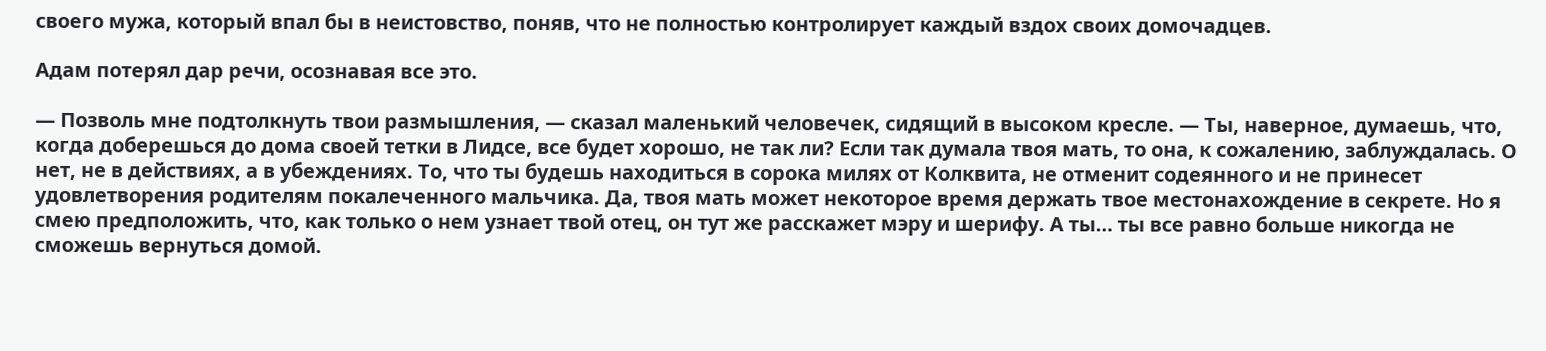своего мужа, который впал бы в неистовство, поняв, что не полностью контролирует каждый вздох своих домочадцев.

Адам потерял дар речи, осознавая все это.

— Позволь мне подтолкнуть твои размышления, — сказал маленький человечек, сидящий в высоком кресле. — Ты, наверное, думаешь, что, когда доберешься до дома своей тетки в Лидсе, все будет хорошо, не так ли? Если так думала твоя мать, то она, к сожалению, заблуждалась. О нет, не в действиях, а в убеждениях. То, что ты будешь находиться в сорока милях от Колквита, не отменит содеянного и не принесет удовлетворения родителям покалеченного мальчика. Да, твоя мать может некоторое время держать твое местонахождение в секрете. Но я смею предположить, что, как только о нем узнает твой отец, он тут же расскажет мэру и шерифу. А ты… ты все равно больше никогда не сможешь вернуться домой.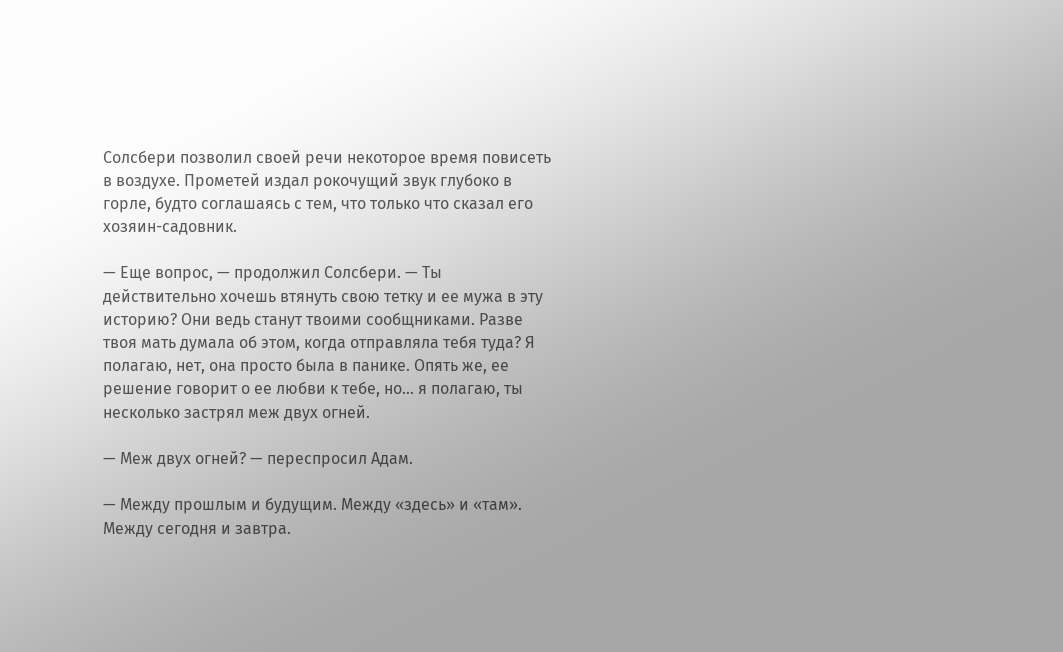Солсбери позволил своей речи некоторое время повисеть в воздухе. Прометей издал рокочущий звук глубоко в горле, будто соглашаясь с тем, что только что сказал его хозяин-садовник.

— Еще вопрос, — продолжил Солсбери. — Ты действительно хочешь втянуть свою тетку и ее мужа в эту историю? Они ведь станут твоими сообщниками. Разве твоя мать думала об этом, когда отправляла тебя туда? Я полагаю, нет, она просто была в панике. Опять же, ее решение говорит о ее любви к тебе, но… я полагаю, ты несколько застрял меж двух огней.

— Меж двух огней? — переспросил Адам.

— Между прошлым и будущим. Между «здесь» и «там». Между сегодня и завтра.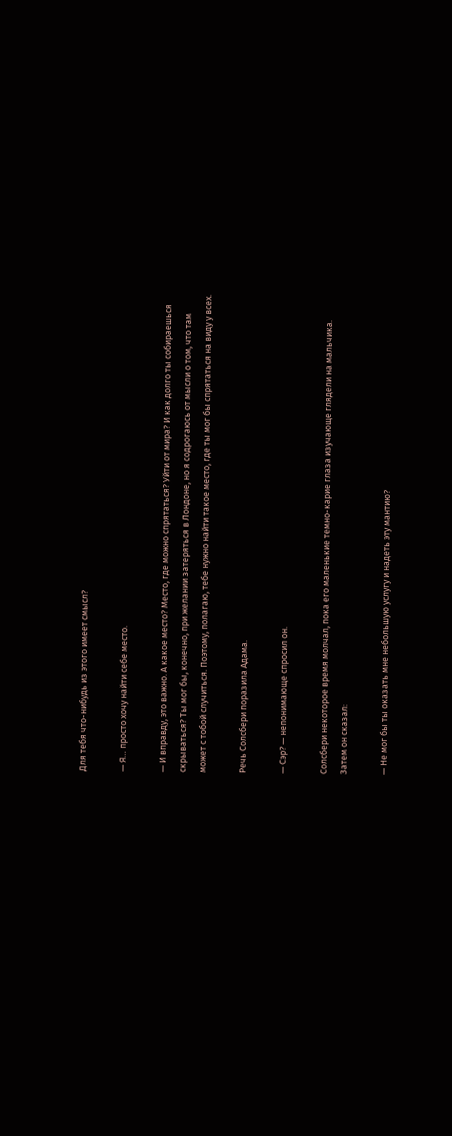Для тебя что-нибудь из этого имеет смысл?

— Я… просто хочу найти себе место.

— И вправду, это важно. А какое место? Место, где можно спрятаться? Уйти от мира? И как долго ты собираешься скрываться? Ты мог бы, конечно, при желании затеряться в Лондоне, но я содрогаюсь от мысли о том, что там может с тобой случиться. Поэтому, полагаю, тебе нужно найти такое место, где ты мог бы спрятаться на виду у всех.

Речь Солсбери поразила Адама.

— Сэр? — непонимающе спросил он.

Солсбери некоторое время молчал, пока его маленькие темно-карие глаза изучающе глядели на мальчика. Затем он сказал:

— Не мог бы ты оказать мне небольшую услугу и надеть эту мантию?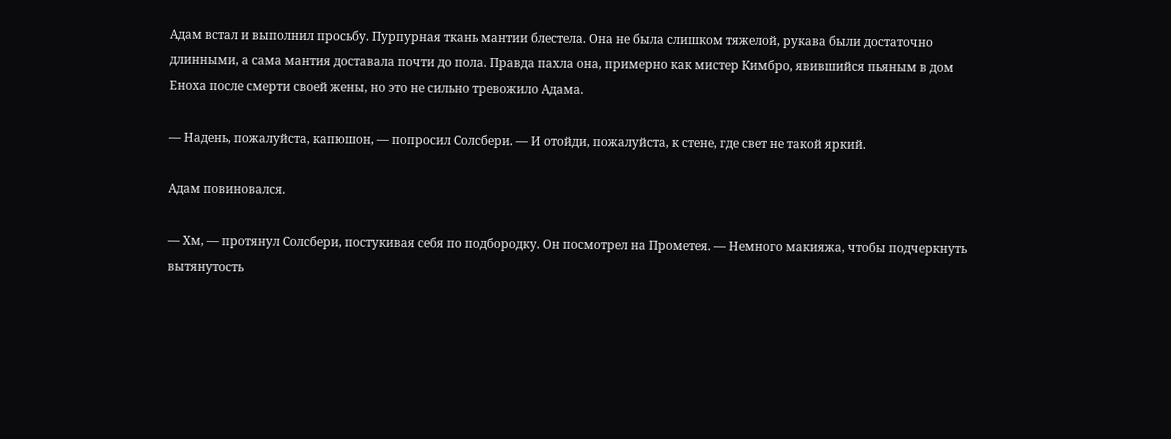Адам встал и выполнил просьбу. Пурпурная ткань мантии блестела. Она не была слишком тяжелой, рукава были достаточно длинными, а сама мантия доставала почти до пола. Правда пахла она, примерно как мистер Кимбро, явившийся пьяным в дом Еноха после смерти своей жены, но это не сильно тревожило Адама.

— Надень, пожалуйста, капюшон, — попросил Солсбери. — И отойди, пожалуйста, к стене, где свет не такой яркий.

Адам повиновался.

— Хм, — протянул Солсбери, постукивая себя по подбородку. Он посмотрел на Прометея. — Немного макияжа, чтобы подчеркнуть вытянутость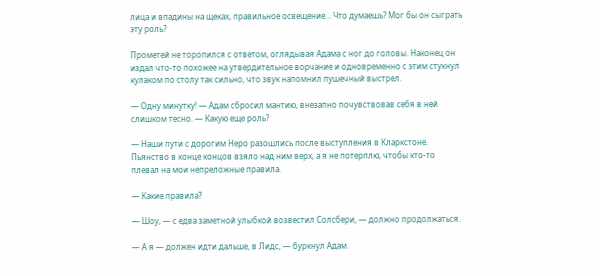лица и впадины на щеках, правильное освещение… Что думаешь? Мог бы он сыграть эту роль?

Прометей не торопился с ответом, оглядывая Адама с ног до головы. Наконец он издал что-то похожее на утвердительное ворчание и одновременно с этим стукнул кулаком по столу так сильно, что звук напомнил пушечный выстрел.

— Одну минутку! — Адам сбросил мантию, внезапно почувствовав себя в ней слишком тесно. — Какую еще роль?

— Наши пути с дорогим Неро разошлись после выступления в Кларкстоне. Пьянство в конце концов взяло над ним верх, а я не потерплю, чтобы кто-то плевал на мои непреложные правила.

— Какие правила?

— Шоу, — с едва заметной улыбкой возвестил Солсбери, — должно продолжаться.

— А я — должен идти дальше, в Лидс, — буркнул Адам.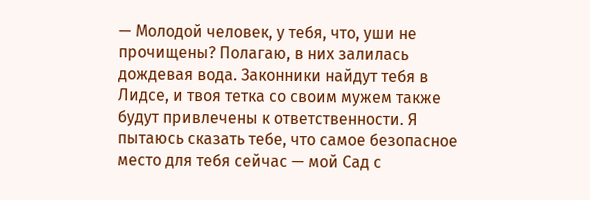— Молодой человек, у тебя, что, уши не прочищены? Полагаю, в них залилась дождевая вода. Законники найдут тебя в Лидсе, и твоя тетка со своим мужем также будут привлечены к ответственности. Я пытаюсь сказать тебе, что самое безопасное место для тебя сейчас — мой Сад с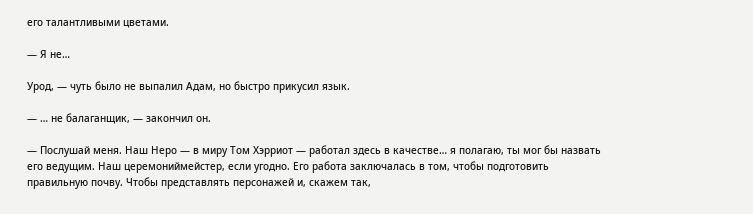его талантливыми цветами.

— Я не…

Урод, — чуть было не выпалил Адам, но быстро прикусил язык.

— … не балаганщик, — закончил он.

— Послушай меня. Наш Неро — в миру Том Хэрриот — работал здесь в качестве… я полагаю, ты мог бы назвать его ведущим. Наш церемониймейстер, если угодно. Его работа заключалась в том, чтобы подготовить правильную почву. Чтобы представлять персонажей и, скажем так,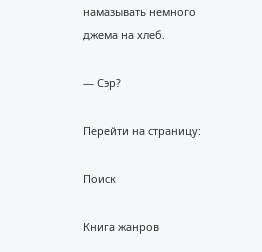намазывать немного джема на хлеб.

— Сэр?

Перейти на страницу:

Поиск

Книга жанров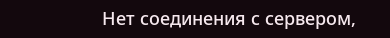Нет соединения с сервером,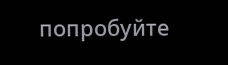попробуйте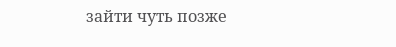зайти чуть позже